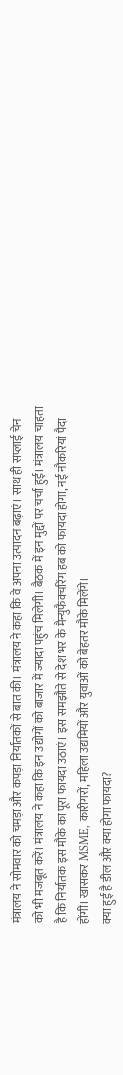मंत्रालय ने सोमवार को चमड़ा और कपड़ा निर्यातकों से बात की। मंत्रालय ने कहा कि वे अपना उत्पादन बढ़ाएं। साथ ही सप्लाई चेन को भी मजबूत करें। मंत्रालय ने कहा कि इन उद्योगों को बाजार में ज्यादा पहुंच मिलेगी। बैठक में इन मुद्दों पर चर्चा हुई। मंत्रालय चाहता है कि निर्यातक इस मौके का पूरा फायदा उठाएं। इस समझौते से देश भर के मैन्युफैक्चरिंग हब को फायदा होगा, नई नौकरियां पैदा होंगी। खासकर MSME, कारीगरों, महिला उद्यमियों और युवाओं को बेहतर मौके मिलेंगे।
क्या हुई है डील और क्या होगा फायदा?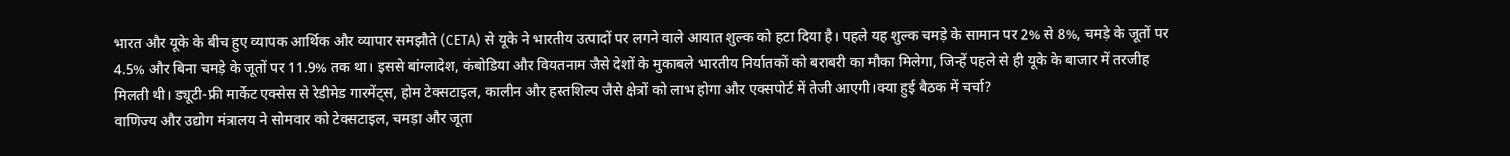भारत और यूके के बीच हुए व्यापक आर्थिक और व्यापार समझौते (CETA) से यूके ने भारतीय उत्पादों पर लगने वाले आयात शुल्क को हटा दिया है। पहले यह शुल्क चमड़े के सामान पर 2% से 8%, चमड़े के जूतों पर 4.5% और बिना चमड़े के जूतों पर 11.9% तक था। इससे बांग्लादेश, कंबोडिया और वियतनाम जैसे देशों के मुकाबले भारतीय निर्यातकों को बराबरी का मौका मिलेगा, जिन्हें पहले से ही यूके के बाजार में तरजीह मिलती थी। ड्यूटी-फ्री मार्केट एक्सेस से रेडीमेड गारमेंट्स, होम टेक्सटाइल, कालीन और हस्तशिल्प जैसे क्षेत्रों को लाभ होगा और एक्सपोर्ट में तेजी आएगी।क्या हुई बैठक में चर्चा?
वाणिज्य और उद्योग मंत्रालय ने सोमवार को टेक्सटाइल, चमड़ा और जूता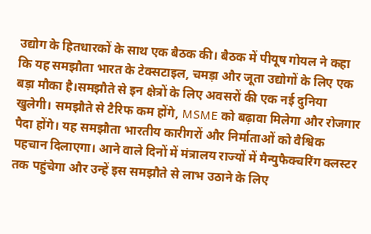उद्योग के हितधारकों के साथ एक बैठक की। बैठक में पीयूष गोयल ने कहा कि यह समझौता भारत के टेक्सटाइल, चमड़ा और जूता उद्योगों के लिए एक बड़ा मौका है।समझौते से इन क्षेत्रों के लिए अवसरों की एक नई दुनिया खुलेगी। समझौते से टैरिफ कम होंगे, MSME को बढ़ावा मिलेगा और रोजगार पैदा होंगे। यह समझौता भारतीय कारीगरों और निर्माताओं को वैश्विक पहचान दिलाएगा। आने वाले दिनों में मंत्रालय राज्यों में मैन्युफैक्चरिंग क्लस्टर तक पहुंचेगा और उन्हें इस समझौते से लाभ उठाने के लिए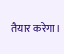तैयार करेगा।